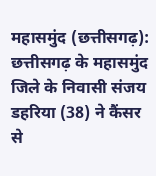महासमुंद (छत्तीसगढ़): छत्तीसगढ़ के महासमुंद जिले के निवासी संजय डहरिया (38) ने कैंसर से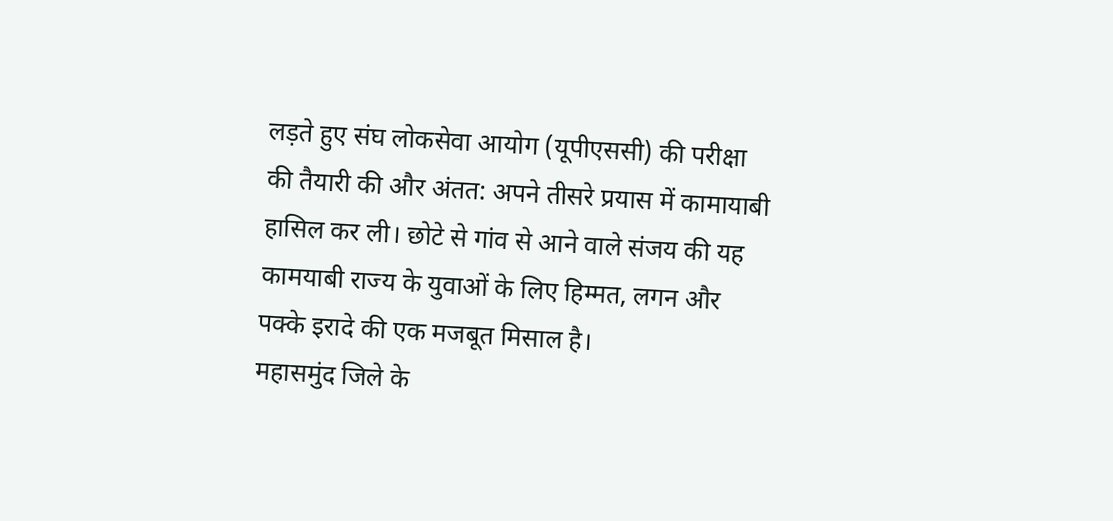लड़ते हुए संघ लोकसेवा आयोग (यूपीएससी) की परीक्षा की तैयारी की और अंतत: अपने तीसरे प्रयास में कामायाबी हासिल कर ली। छोटे से गांव से आने वाले संजय की यह कामयाबी राज्य के युवाओं के लिए हिम्मत, लगन और पक्के इरादे की एक मजबूत मिसाल है।
महासमुंद जिले के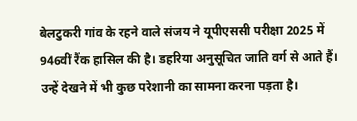बेलटुकरी गांव के रहने वाले संजय ने यूपीएससी परीक्षा 2025 में 946वीं रैंक हासिल की है। डहरिया अनुसूचित जाति वर्ग से आते हैं। उन्हें देखने में भी कुछ परेशानी का सामना करना पड़ता है।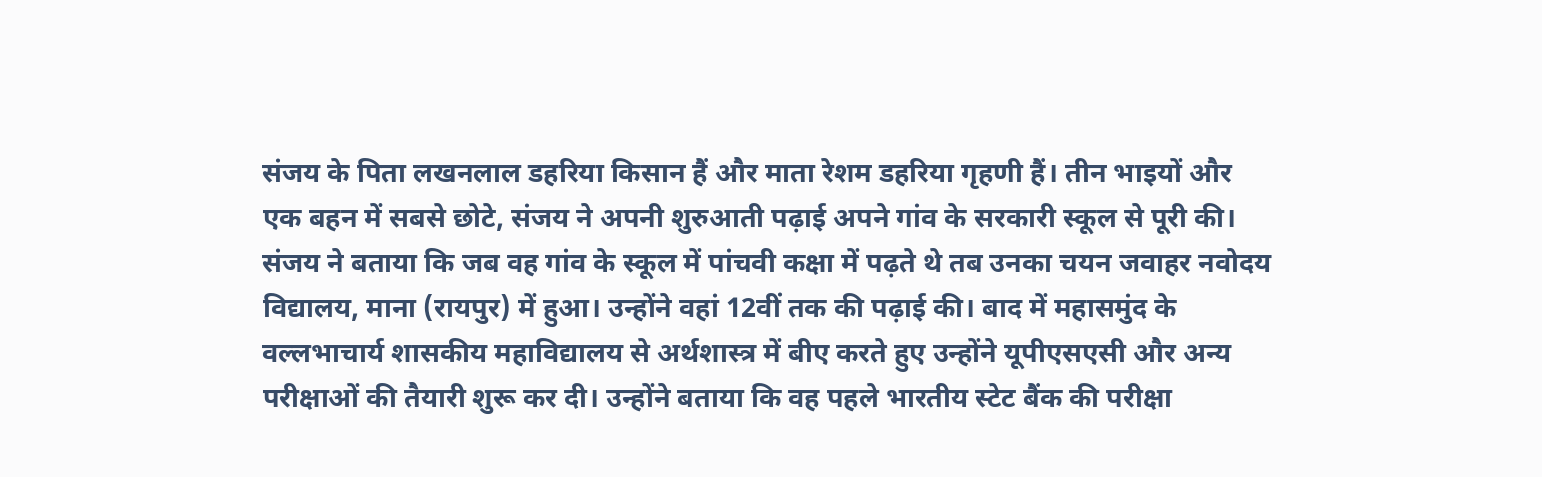संजय के पिता लखनलाल डहरिया किसान हैं और माता रेशम डहरिया गृहणी हैं। तीन भाइयों और एक बहन में सबसे छोटे, संजय ने अपनी शुरुआती पढ़ाई अपने गांव के सरकारी स्कूल से पूरी की।
संजय ने बताया कि जब वह गांव के स्कूल में पांचवी कक्षा में पढ़ते थे तब उनका चयन जवाहर नवोदय विद्यालय, माना (रायपुर) में हुआ। उन्होंने वहां 12वीं तक की पढ़ाई की। बाद में महासमुंद के वल्लभाचार्य शासकीय महाविद्यालय से अर्थशास्त्र में बीए करते हुए उन्होंने यूपीएसएसी और अन्य परीक्षाओं की तैयारी शुरू कर दी। उन्होंने बताया कि वह पहले भारतीय स्टेट बैंक की परीक्षा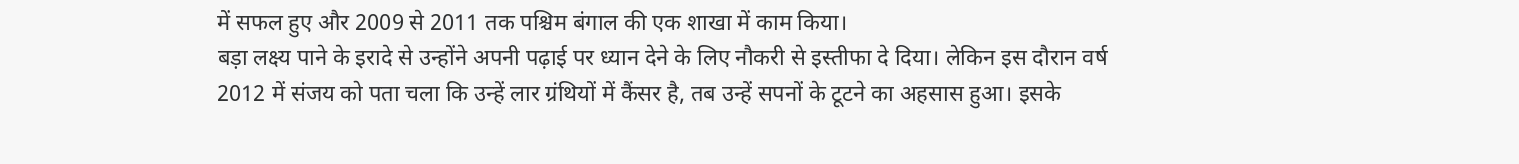में सफल हुए और 2009 से 2011 तक पश्चिम बंगाल की एक शाखा में काम किया।
बड़ा लक्ष्य पाने के इरादे से उन्होंने अपनी पढ़ाई पर ध्यान देने के लिए नौकरी से इस्तीफा दे दिया। लेकिन इस दौरान वर्ष 2012 में संजय को पता चला कि उन्हें लार ग्रंथियों में कैंसर है, तब उन्हें सपनों के टूटने का अहसास हुआ। इसके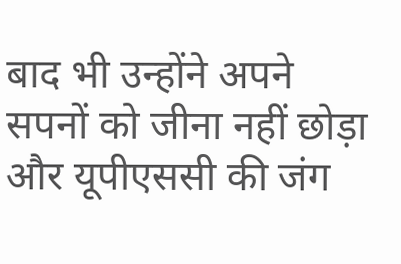बाद भी उन्होंने अपने सपनों को जीना नहीं छोड़ा और यूपीएससी की जंग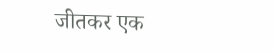जीतकर एक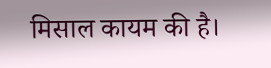मिसाल कायम की है।